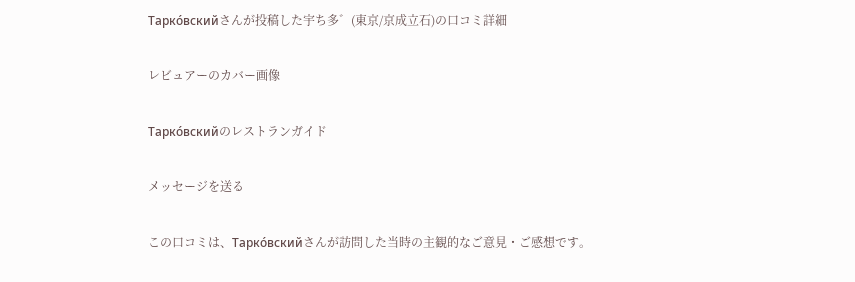Тарко́вскийさんが投稿した宇ち多゛(東京/京成立石)の口コミ詳細

レビュアーのカバー画像

Тарко́вскийのレストランガイド

メッセージを送る

この口コミは、Тарко́вскийさんが訪問した当時の主観的なご意見・ご感想です。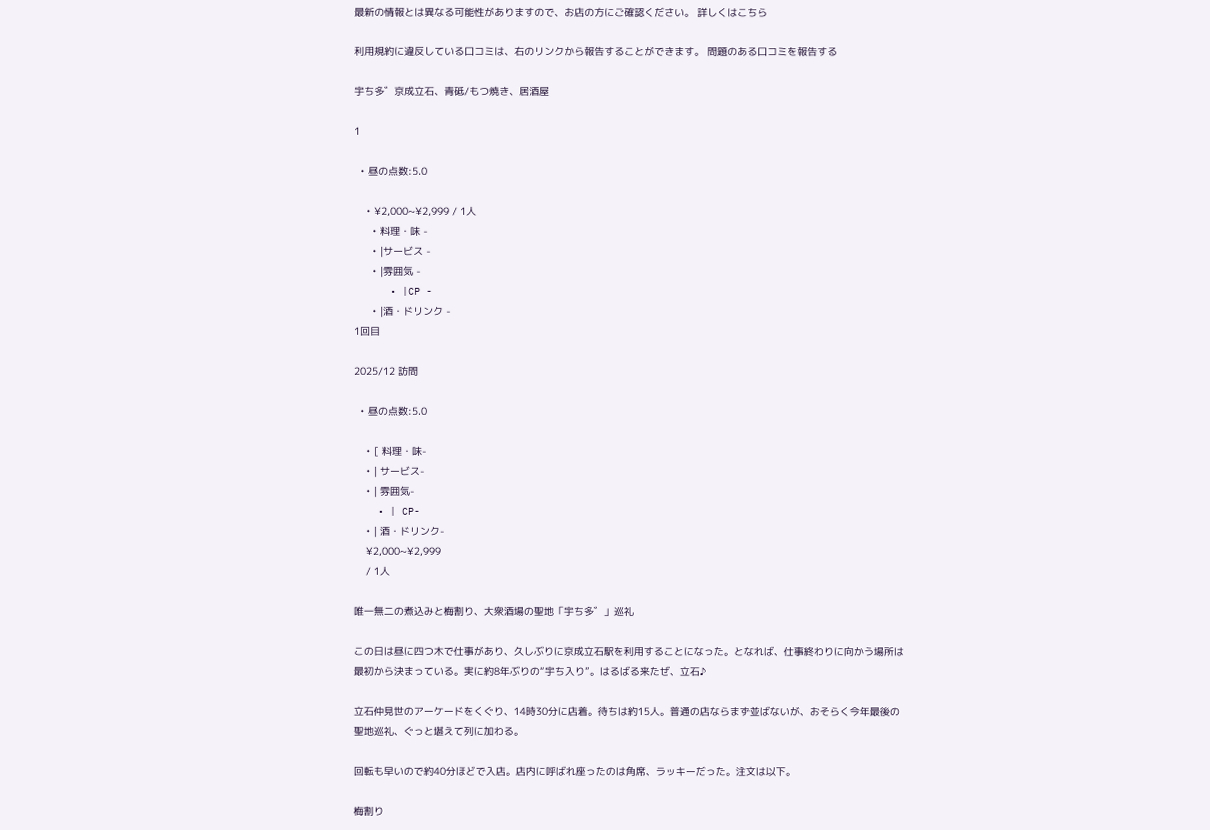最新の情報とは異なる可能性がありますので、お店の方にご確認ください。 詳しくはこちら

利用規約に違反している口コミは、右のリンクから報告することができます。 問題のある口コミを報告する

宇ち多゛京成立石、青砥/もつ焼き、居酒屋

1

  • 昼の点数:5.0

    • ¥2,000~¥2,999 / 1人
      • 料理・味 -
      • |サービス -
      • |雰囲気 -
      • |CP -
      • |酒・ドリンク -
1回目

2025/12 訪問

  • 昼の点数:5.0

    • [ 料理・味-
    • | サービス-
    • | 雰囲気-
    • | CP-
    • | 酒・ドリンク-
    ¥2,000~¥2,999
    / 1人

唯一無二の煮込みと梅割り、大衆酒場の聖地「宇ち多゛」巡礼

この日は昼に四つ木で仕事があり、久しぶりに京成立石駅を利用することになった。となれば、仕事終わりに向かう場所は最初から決まっている。実に約8年ぶりの“宇ち入り”。はるばる来たぜ、立石♪

立石仲見世のアーケードをくぐり、14時30分に店着。待ちは約15人。普通の店ならまず並ばないが、おそらく今年最後の聖地巡礼、ぐっと堪えて列に加わる。

回転も早いので約40分ほどで入店。店内に呼ばれ座ったのは角席、ラッキーだった。注文は以下。

梅割り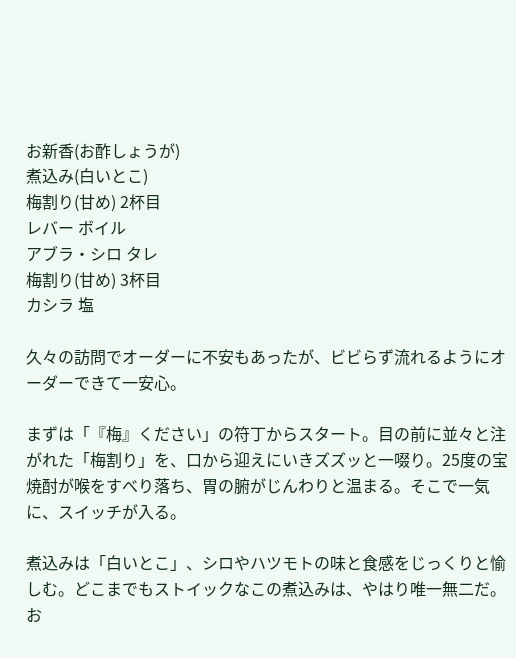お新香(お酢しょうが)
煮込み(白いとこ)
梅割り(甘め) 2杯目
レバー ボイル
アブラ・シロ タレ
梅割り(甘め) 3杯目
カシラ 塩

久々の訪問でオーダーに不安もあったが、ビビらず流れるようにオーダーできて一安心。

まずは「『梅』ください」の符丁からスタート。目の前に並々と注がれた「梅割り」を、口から迎えにいきズズッと一啜り。25度の宝焼酎が喉をすべり落ち、胃の腑がじんわりと温まる。そこで一気に、スイッチが入る。

煮込みは「白いとこ」、シロやハツモトの味と食感をじっくりと愉しむ。どこまでもストイックなこの煮込みは、やはり唯一無二だ。お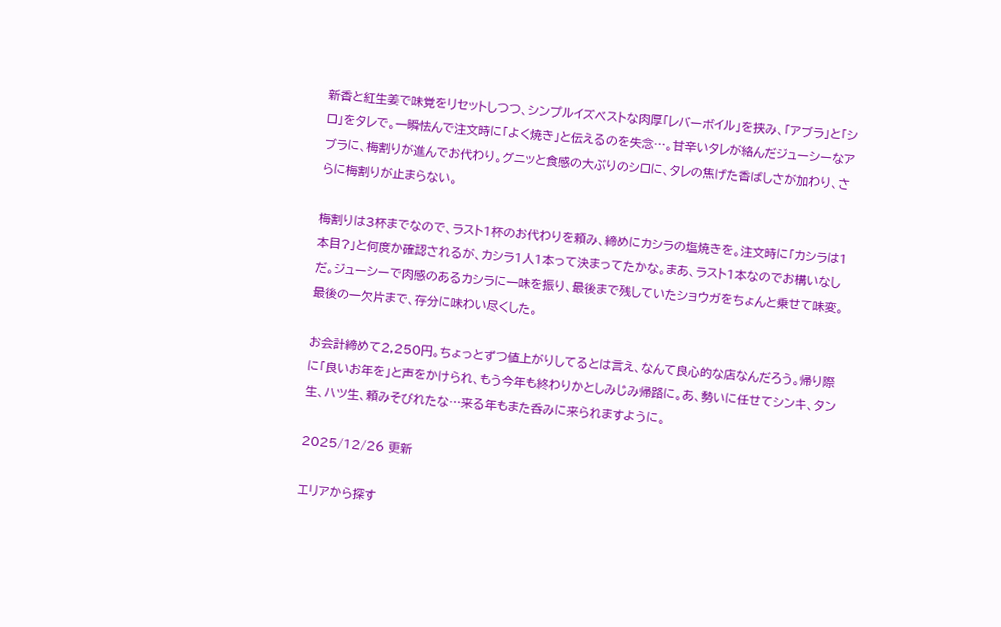新香と紅生姜で味覚をリセットしつつ、シンプルイズベストな肉厚「レバーボイル」を挟み、「アブラ」と「シロ」をタレで。一瞬怯んで注文時に「よく焼き」と伝えるのを失念…。甘辛いタレが絡んだジューシーなアブラに、梅割りが進んでお代わり。グニッと食感の大ぶりのシロに、タレの焦げた香ばしさが加わり、さらに梅割りが止まらない。

梅割りは3杯までなので、ラスト1杯のお代わりを頼み、締めにカシラの塩焼きを。注文時に「カシラは1本目?」と何度か確認されるが、カシラ1人1本って決まってたかな。まあ、ラスト1本なのでお構いなしだ。ジューシーで肉感のあるカシラに一味を振り、最後まで残していたショウガをちょんと乗せて味変。最後の一欠片まで、存分に味わい尽くした。

お会計締めて2,250円。ちょっとずつ値上がりしてるとは言え、なんて良心的な店なんだろう。帰り際に「良いお年を」と声をかけられ、もう今年も終わりかとしみじみ帰路に。あ、勢いに任せてシンキ、タン生、ハツ生、頼みそびれたな…来る年もまた呑みに来られますように。

2025/12/26 更新

エリアから探す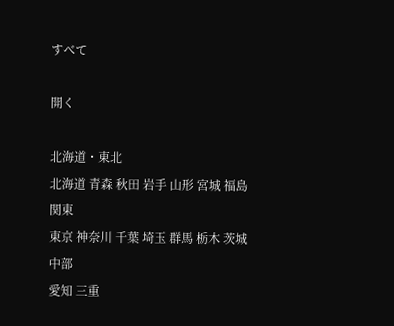すべて

開く

北海道・東北
北海道 青森 秋田 岩手 山形 宮城 福島
関東
東京 神奈川 千葉 埼玉 群馬 栃木 茨城
中部
愛知 三重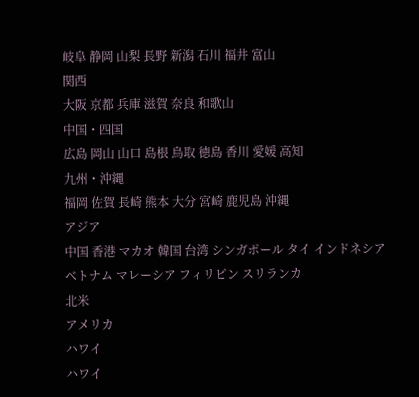岐阜 静岡 山梨 長野 新潟 石川 福井 富山
関西
大阪 京都 兵庫 滋賀 奈良 和歌山
中国・四国
広島 岡山 山口 島根 鳥取 徳島 香川 愛媛 高知
九州・沖縄
福岡 佐賀 長崎 熊本 大分 宮崎 鹿児島 沖縄
アジア
中国 香港 マカオ 韓国 台湾 シンガポール タイ インドネシア ベトナム マレーシア フィリピン スリランカ
北米
アメリカ
ハワイ
ハワイ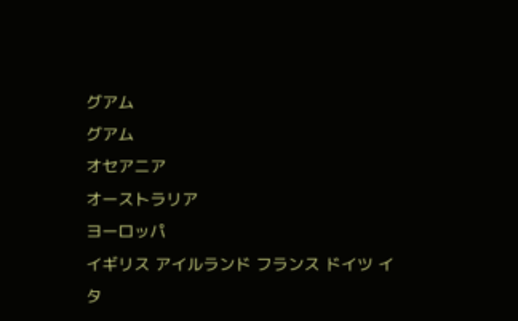グアム
グアム
オセアニア
オーストラリア
ヨーロッパ
イギリス アイルランド フランス ドイツ イタ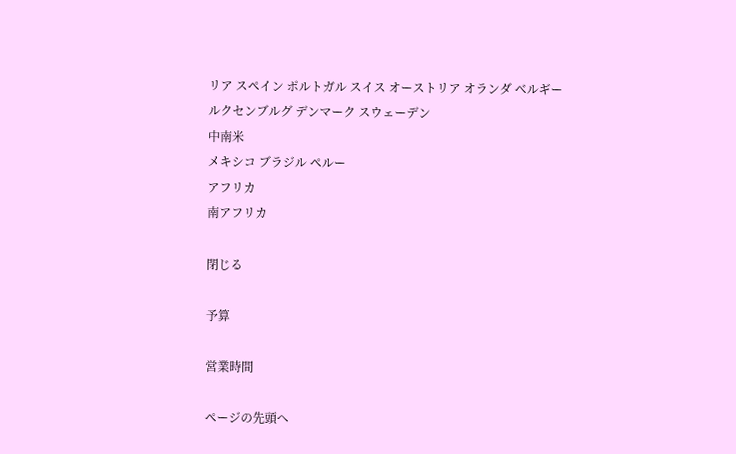リア スペイン ポルトガル スイス オーストリア オランダ ベルギー ルクセンブルグ デンマーク スウェーデン
中南米
メキシコ ブラジル ペルー
アフリカ
南アフリカ

閉じる

予算

営業時間

ページの先頭へ